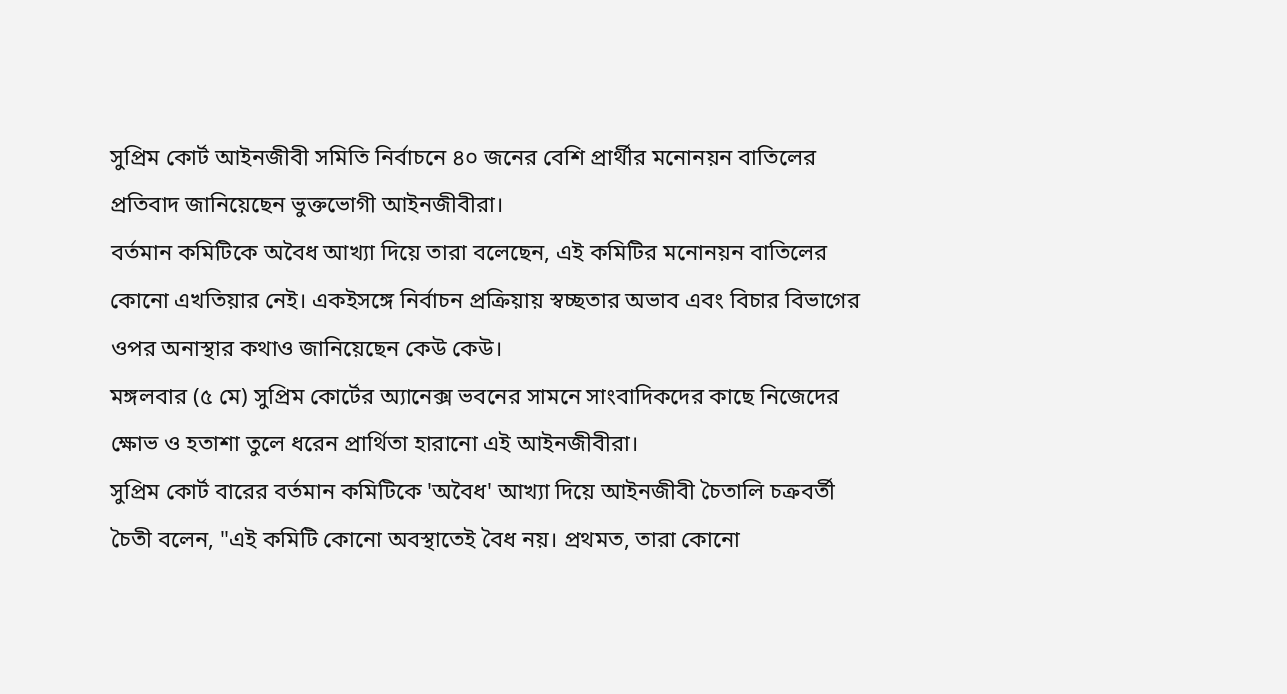সুপ্রিম কোর্ট আইনজীবী সমিতি নির্বাচনে ৪০ জনের বেশি প্রার্থীর মনোনয়ন বাতিলের প্রতিবাদ জানিয়েছেন ভুক্তভোগী আইনজীবীরা।
বর্তমান কমিটিকে অবৈধ আখ্যা দিয়ে তারা বলেছেন, এই কমিটির মনোনয়ন বাতিলের কোনো এখতিয়ার নেই। একইসঙ্গে নির্বাচন প্রক্রিয়ায় স্বচ্ছতার অভাব এবং বিচার বিভাগের ওপর অনাস্থার কথাও জানিয়েছেন কেউ কেউ।
মঙ্গলবার (৫ মে) সুপ্রিম কোর্টের অ্যানেক্স ভবনের সামনে সাংবাদিকদের কাছে নিজেদের ক্ষোভ ও হতাশা তুলে ধরেন প্রার্থিতা হারানো এই আইনজীবীরা।
সুপ্রিম কোর্ট বারের বর্তমান কমিটিকে 'অবৈধ' আখ্যা দিয়ে আইনজীবী চৈতালি চক্রবর্তী চৈতী বলেন, "এই কমিটি কোনো অবস্থাতেই বৈধ নয়। প্রথমত, তারা কোনো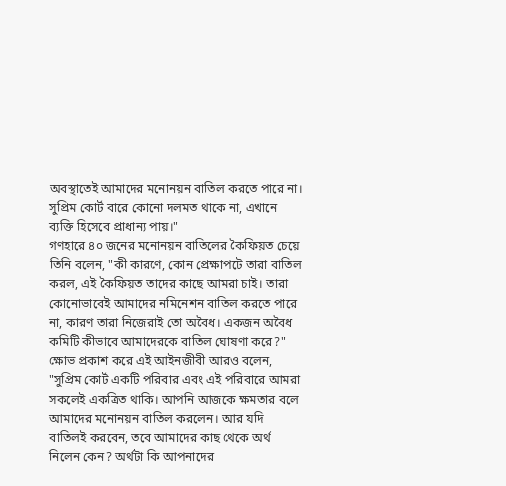অবস্থাতেই আমাদের মনোনয়ন বাতিল করতে পারে না। সুপ্রিম কোর্ট বারে কোনো দলমত থাকে না, এখানে ব্যক্তি হিসেবে প্রাধান্য পায়।"
গণহারে ৪০ জনের মনোনয়ন বাতিলের কৈফিয়ত চেয়ে তিনি বলেন, "কী কারণে, কোন প্রেক্ষাপটে তারা বাতিল করল, এই কৈফিয়ত তাদের কাছে আমরা চাই। তারা কোনোভাবেই আমাদের নমিনেশন বাতিল করতে পারে না, কারণ তারা নিজেরাই তো অবৈধ। একজন অবৈধ কমিটি কীভাবে আমাদেরকে বাতিল ঘোষণা করে?"
ক্ষোভ প্রকাশ করে এই আইনজীবী আরও বলেন, "সুপ্রিম কোর্ট একটি পরিবার এবং এই পরিবারে আমরা সকলেই একত্রিত থাকি। আপনি আজকে ক্ষমতার বলে আমাদের মনোনয়ন বাতিল করলেন। আর যদি বাতিলই করবেন, তবে আমাদের কাছ থেকে অর্থ নিলেন কেন? অর্থটা কি আপনাদের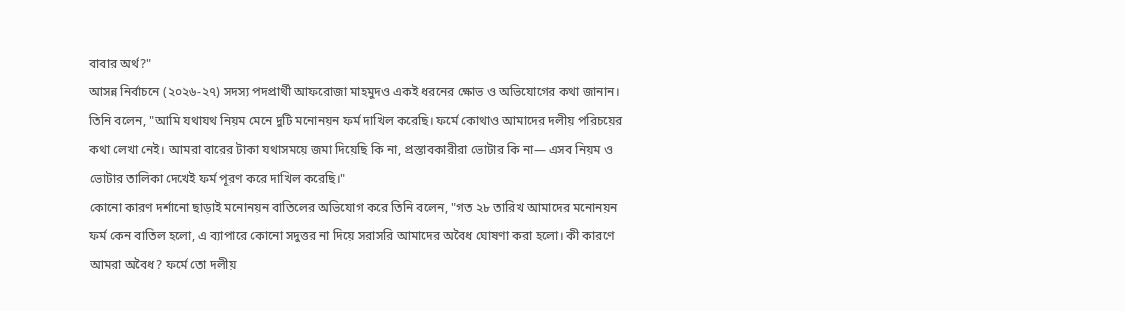বাবার অর্থ?"
আসন্ন নির্বাচনে (২০২৬-২৭) সদস্য পদপ্রার্থী আফরোজা মাহমুদও একই ধরনের ক্ষোভ ও অভিযোগের কথা জানান।
তিনি বলেন, "আমি যথাযথ নিয়ম মেনে দুটি মনোনয়ন ফর্ম দাখিল করেছি। ফর্মে কোথাও আমাদের দলীয় পরিচয়ের কথা লেখা নেই। আমরা বারের টাকা যথাসময়ে জমা দিয়েছি কি না, প্রস্তাবকারীরা ভোটার কি না— এসব নিয়ম ও ভোটার তালিকা দেখেই ফর্ম পূরণ করে দাখিল করেছি।"
কোনো কারণ দর্শানো ছাড়াই মনোনয়ন বাতিলের অভিযোগ করে তিনি বলেন, "গত ২৮ তারিখ আমাদের মনোনয়ন ফর্ম কেন বাতিল হলো, এ ব্যাপারে কোনো সদুত্তর না দিয়ে সরাসরি আমাদের অবৈধ ঘোষণা করা হলো। কী কারণে আমরা অবৈধ? ফর্মে তো দলীয়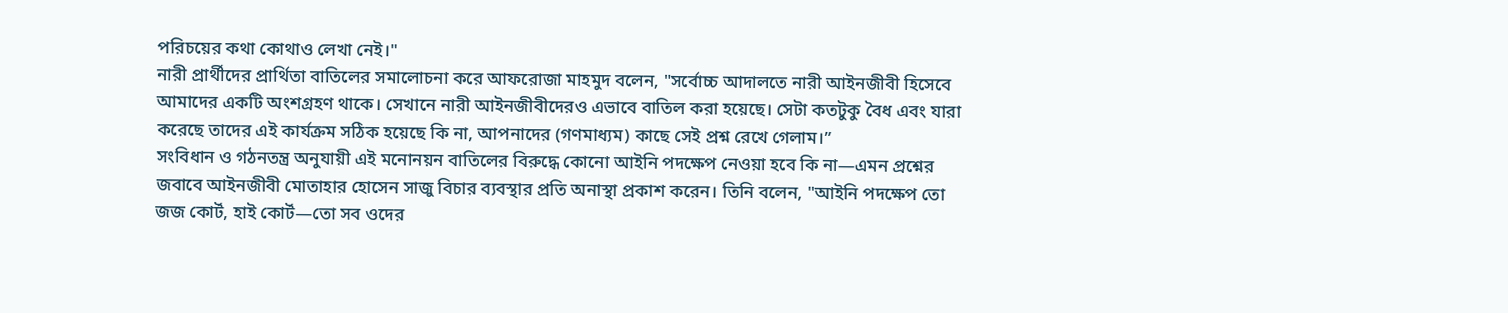পরিচয়ের কথা কোথাও লেখা নেই।"
নারী প্রার্থীদের প্রার্থিতা বাতিলের সমালোচনা করে আফরোজা মাহমুদ বলেন, "সর্বোচ্চ আদালতে নারী আইনজীবী হিসেবে আমাদের একটি অংশগ্রহণ থাকে। সেখানে নারী আইনজীবীদেরও এভাবে বাতিল করা হয়েছে। সেটা কতটুকু বৈধ এবং যারা করেছে তাদের এই কার্যক্রম সঠিক হয়েছে কি না, আপনাদের (গণমাধ্যম) কাছে সেই প্রশ্ন রেখে গেলাম।”
সংবিধান ও গঠনতন্ত্র অনুযায়ী এই মনোনয়ন বাতিলের বিরুদ্ধে কোনো আইনি পদক্ষেপ নেওয়া হবে কি না—এমন প্রশ্নের জবাবে আইনজীবী মোতাহার হোসেন সাজু বিচার ব্যবস্থার প্রতি অনাস্থা প্রকাশ করেন। তিনি বলেন, "আইনি পদক্ষেপ তো জজ কোর্ট, হাই কোর্ট—তো সব ওদের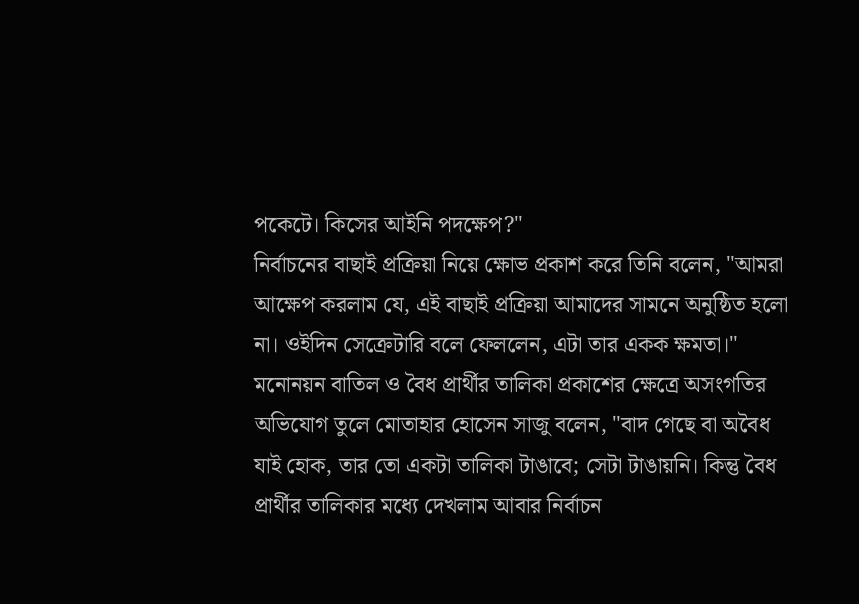পকেটে। কিসের আইনি পদক্ষেপ?"
নির্বাচনের বাছাই প্রক্রিয়া নিয়ে ক্ষোভ প্রকাশ করে তিনি বলেন, "আমরা আক্ষেপ করলাম যে, এই বাছাই প্রক্রিয়া আমাদের সামনে অনুষ্ঠিত হলো না। ওইদিন সেক্রেটারি বলে ফেললেন, এটা তার একক ক্ষমতা।"
মনোনয়ন বাতিল ও বৈধ প্রার্থীর তালিকা প্রকাশের ক্ষেত্রে অসংগতির অভিযোগ তুলে মোতাহার হোসেন সাজু বলেন, "বাদ গেছে বা অবৈধ যাই হোক, তার তো একটা তালিকা টাঙাবে; সেটা টাঙায়নি। কিন্তু বৈধ প্রার্থীর তালিকার মধ্যে দেখলাম আবার নির্বাচন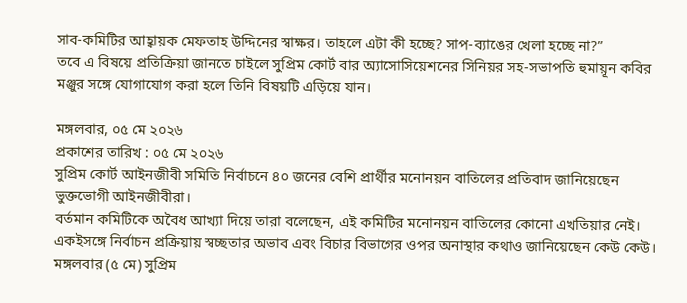সাব-কমিটির আহ্বায়ক মেফতাহ উদ্দিনের স্বাক্ষর। তাহলে এটা কী হচ্ছে? সাপ-ব্যাঙের খেলা হচ্ছে না?”
তবে এ বিষয়ে প্রতিক্রিয়া জানতে চাইলে সুপ্রিম কোর্ট বার অ্যাসোসিয়েশনের সিনিয়র সহ-সভাপতি হুমায়ূন কবির মঞ্জুর সঙ্গে যোগাযোগ করা হলে তিনি বিষয়টি এড়িয়ে যান।

মঙ্গলবার, ০৫ মে ২০২৬
প্রকাশের তারিখ : ০৫ মে ২০২৬
সুপ্রিম কোর্ট আইনজীবী সমিতি নির্বাচনে ৪০ জনের বেশি প্রার্থীর মনোনয়ন বাতিলের প্রতিবাদ জানিয়েছেন ভুক্তভোগী আইনজীবীরা।
বর্তমান কমিটিকে অবৈধ আখ্যা দিয়ে তারা বলেছেন, এই কমিটির মনোনয়ন বাতিলের কোনো এখতিয়ার নেই। একইসঙ্গে নির্বাচন প্রক্রিয়ায় স্বচ্ছতার অভাব এবং বিচার বিভাগের ওপর অনাস্থার কথাও জানিয়েছেন কেউ কেউ।
মঙ্গলবার (৫ মে) সুপ্রিম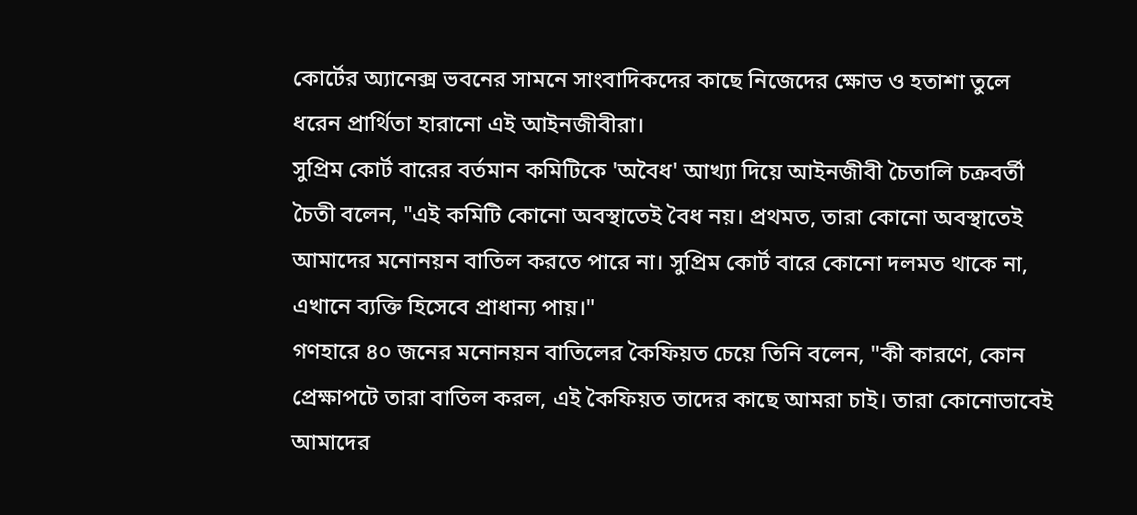কোর্টের অ্যানেক্স ভবনের সামনে সাংবাদিকদের কাছে নিজেদের ক্ষোভ ও হতাশা তুলে ধরেন প্রার্থিতা হারানো এই আইনজীবীরা।
সুপ্রিম কোর্ট বারের বর্তমান কমিটিকে 'অবৈধ' আখ্যা দিয়ে আইনজীবী চৈতালি চক্রবর্তী চৈতী বলেন, "এই কমিটি কোনো অবস্থাতেই বৈধ নয়। প্রথমত, তারা কোনো অবস্থাতেই আমাদের মনোনয়ন বাতিল করতে পারে না। সুপ্রিম কোর্ট বারে কোনো দলমত থাকে না, এখানে ব্যক্তি হিসেবে প্রাধান্য পায়।"
গণহারে ৪০ জনের মনোনয়ন বাতিলের কৈফিয়ত চেয়ে তিনি বলেন, "কী কারণে, কোন প্রেক্ষাপটে তারা বাতিল করল, এই কৈফিয়ত তাদের কাছে আমরা চাই। তারা কোনোভাবেই আমাদের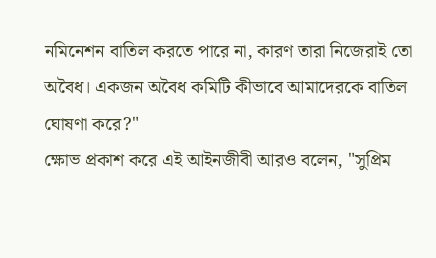নমিনেশন বাতিল করতে পারে না, কারণ তারা নিজেরাই তো অবৈধ। একজন অবৈধ কমিটি কীভাবে আমাদেরকে বাতিল ঘোষণা করে?"
ক্ষোভ প্রকাশ করে এই আইনজীবী আরও বলেন, "সুপ্রিম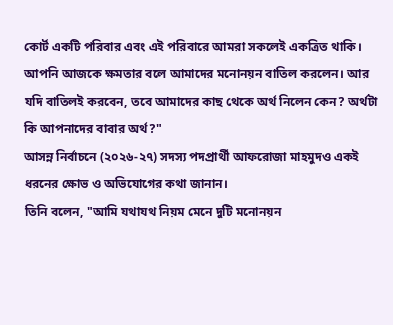কোর্ট একটি পরিবার এবং এই পরিবারে আমরা সকলেই একত্রিত থাকি। আপনি আজকে ক্ষমতার বলে আমাদের মনোনয়ন বাতিল করলেন। আর যদি বাতিলই করবেন, তবে আমাদের কাছ থেকে অর্থ নিলেন কেন? অর্থটা কি আপনাদের বাবার অর্থ?"
আসন্ন নির্বাচনে (২০২৬-২৭) সদস্য পদপ্রার্থী আফরোজা মাহমুদও একই ধরনের ক্ষোভ ও অভিযোগের কথা জানান।
তিনি বলেন, "আমি যথাযথ নিয়ম মেনে দুটি মনোনয়ন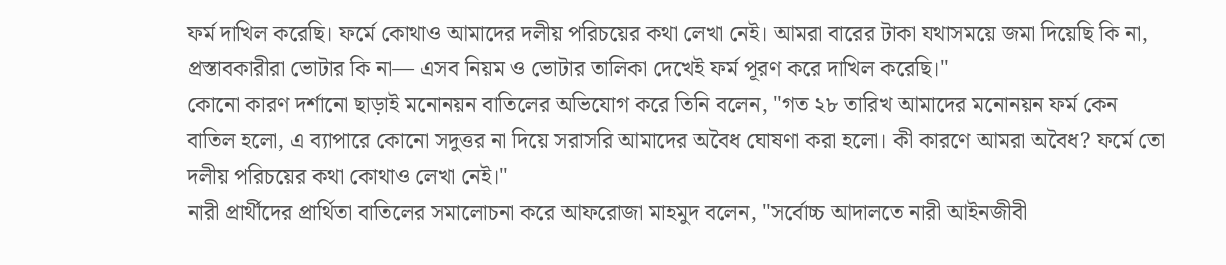ফর্ম দাখিল করেছি। ফর্মে কোথাও আমাদের দলীয় পরিচয়ের কথা লেখা নেই। আমরা বারের টাকা যথাসময়ে জমা দিয়েছি কি না, প্রস্তাবকারীরা ভোটার কি না— এসব নিয়ম ও ভোটার তালিকা দেখেই ফর্ম পূরণ করে দাখিল করেছি।"
কোনো কারণ দর্শানো ছাড়াই মনোনয়ন বাতিলের অভিযোগ করে তিনি বলেন, "গত ২৮ তারিখ আমাদের মনোনয়ন ফর্ম কেন বাতিল হলো, এ ব্যাপারে কোনো সদুত্তর না দিয়ে সরাসরি আমাদের অবৈধ ঘোষণা করা হলো। কী কারণে আমরা অবৈধ? ফর্মে তো দলীয় পরিচয়ের কথা কোথাও লেখা নেই।"
নারী প্রার্থীদের প্রার্থিতা বাতিলের সমালোচনা করে আফরোজা মাহমুদ বলেন, "সর্বোচ্চ আদালতে নারী আইনজীবী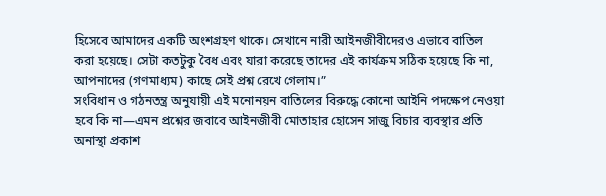হিসেবে আমাদের একটি অংশগ্রহণ থাকে। সেখানে নারী আইনজীবীদেরও এভাবে বাতিল করা হয়েছে। সেটা কতটুকু বৈধ এবং যারা করেছে তাদের এই কার্যক্রম সঠিক হয়েছে কি না, আপনাদের (গণমাধ্যম) কাছে সেই প্রশ্ন রেখে গেলাম।”
সংবিধান ও গঠনতন্ত্র অনুযায়ী এই মনোনয়ন বাতিলের বিরুদ্ধে কোনো আইনি পদক্ষেপ নেওয়া হবে কি না—এমন প্রশ্নের জবাবে আইনজীবী মোতাহার হোসেন সাজু বিচার ব্যবস্থার প্রতি অনাস্থা প্রকাশ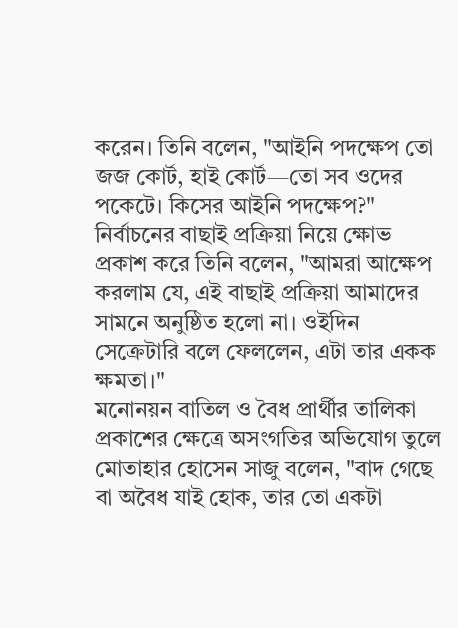করেন। তিনি বলেন, "আইনি পদক্ষেপ তো জজ কোর্ট, হাই কোর্ট—তো সব ওদের পকেটে। কিসের আইনি পদক্ষেপ?"
নির্বাচনের বাছাই প্রক্রিয়া নিয়ে ক্ষোভ প্রকাশ করে তিনি বলেন, "আমরা আক্ষেপ করলাম যে, এই বাছাই প্রক্রিয়া আমাদের সামনে অনুষ্ঠিত হলো না। ওইদিন সেক্রেটারি বলে ফেললেন, এটা তার একক ক্ষমতা।"
মনোনয়ন বাতিল ও বৈধ প্রার্থীর তালিকা প্রকাশের ক্ষেত্রে অসংগতির অভিযোগ তুলে মোতাহার হোসেন সাজু বলেন, "বাদ গেছে বা অবৈধ যাই হোক, তার তো একটা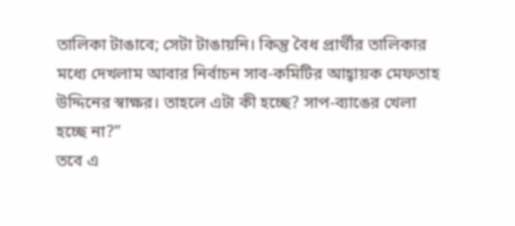তালিকা টাঙাবে; সেটা টাঙায়নি। কিন্তু বৈধ প্রার্থীর তালিকার মধ্যে দেখলাম আবার নির্বাচন সাব-কমিটির আহ্বায়ক মেফতাহ উদ্দিনের স্বাক্ষর। তাহলে এটা কী হচ্ছে? সাপ-ব্যাঙের খেলা হচ্ছে না?”
তবে এ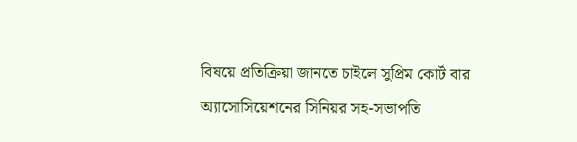বিষয়ে প্রতিক্রিয়া জানতে চাইলে সুপ্রিম কোর্ট বার অ্যাসোসিয়েশনের সিনিয়র সহ-সভাপতি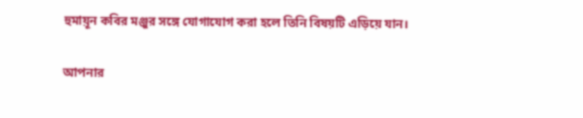হুমায়ূন কবির মঞ্জুর সঙ্গে যোগাযোগ করা হলে তিনি বিষয়টি এড়িয়ে যান।

আপনার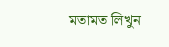মতামত লিখুন